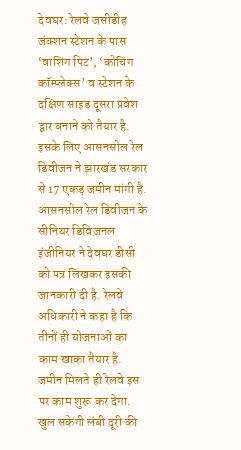देवघर: रेलवे जसीडीह जंक्शन स्टेशन के पास ‘वाशिंग पिट’, ‘कोचिंग कॉम्प्लेक्स’ व स्टेशन के दक्षिण साइड दूसरा प्रवेश द्वार बनाने को तैयार है. इसके लिए आसनसोल रेल डिवीजन ने झारखंड सरकार से 17 एकड़ जमीन मांगी है. आसनसोल रेल डिवीजन के सीनियर डिविजनल इंजीनियर ने देवघर डीसी को पत्र लिखकर इसकी जानकारी दी है. रेलवे अधिकारी ने कहा है कि तीनों ही योजनाओं का काम खाका तैयार है. जमीन मिलते ही रेलवे इस पर काम शुरू कर देगा.
खुल सकेगी लंबी दूरी की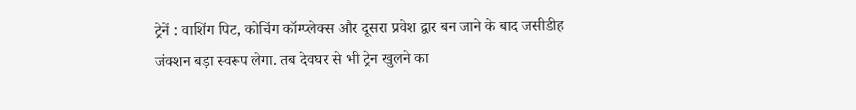ट्रेनें : वाशिंग पिट, कोचिंग कॉम्प्लेक्स और दूसरा प्रवेश द्वार बन जाने के बाद जसीडीह जंक्शन बड़ा स्वरूप लेगा. तब देवघर से भी ट्रेन खुलने का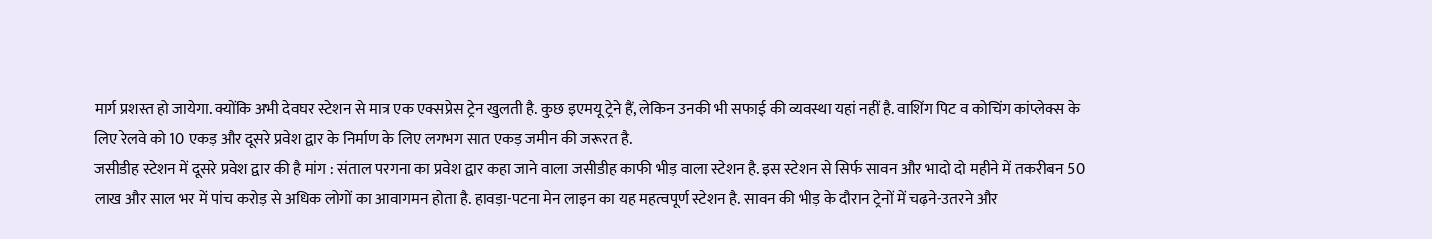मार्ग प्रशस्त हो जायेगा. क्योंकि अभी देवघर स्टेशन से मात्र एक एक्सप्रेस ट्रेन खुलती है. कुछ इएमयू ट्रेने हैं, लेकिन उनकी भी सफाई की व्यवस्था यहां नहीं है. वाशिंग पिट व कोचिंग कांप्लेक्स के लिए रेलवे को 10 एकड़ और दूसरे प्रवेश द्वार के निर्माण के लिए लगभग सात एकड़ जमीन की जरूरत है.
जसीडीह स्टेशन में दूसरे प्रवेश द्वार की है मांग : संताल परगना का प्रवेश द्वार कहा जाने वाला जसीडीह काफी भीड़ वाला स्टेशन है. इस स्टेशन से सिर्फ सावन और भादो दो महीने में तकरीबन 50 लाख और साल भर में पांच करोड़ से अधिक लोगों का आवागमन होता है. हावड़ा-पटना मेन लाइन का यह महत्वपूर्ण स्टेशन है. सावन की भीड़ के दौरान ट्रेनों में चढ़ने-उतरने और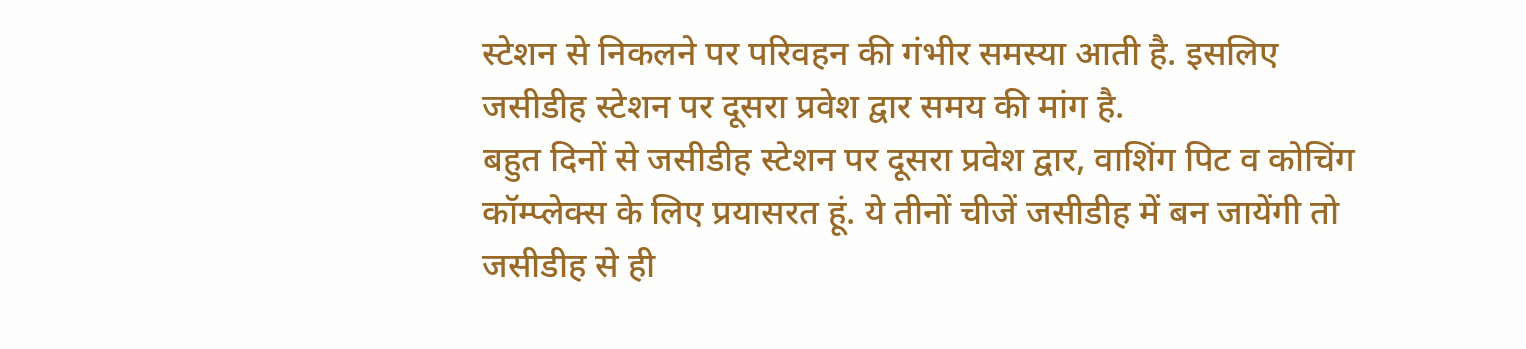स्टेशन से निकलने पर परिवहन की गंभीर समस्या आती है. इसलिए जसीडीह स्टेशन पर दूसरा प्रवेश द्वार समय की मांग है.
बहुत दिनों से जसीडीह स्टेशन पर दूसरा प्रवेश द्वार, वाशिंग पिट व कोचिंग कॉम्प्लेक्स के लिए प्रयासरत हूं. ये तीनों चीजें जसीडीह में बन जायेंगी तो जसीडीह से ही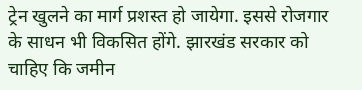ट्रेन खुलने का मार्ग प्रशस्त हो जायेगा. इससे रोजगार के साधन भी विकसित होंगे. झारखंड सरकार को चाहिए कि जमीन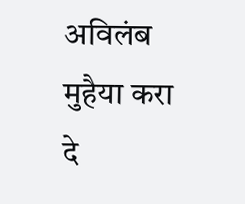अविलंब मुहैया करा दे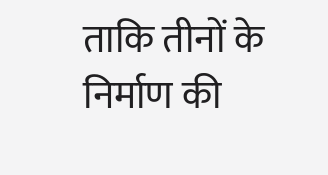ताकि तीनों के निर्माण की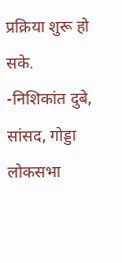प्रक्रिया शुरू हो सके.
-निशिकांत दुबे, सांसद, गोड्डा लोकसभा